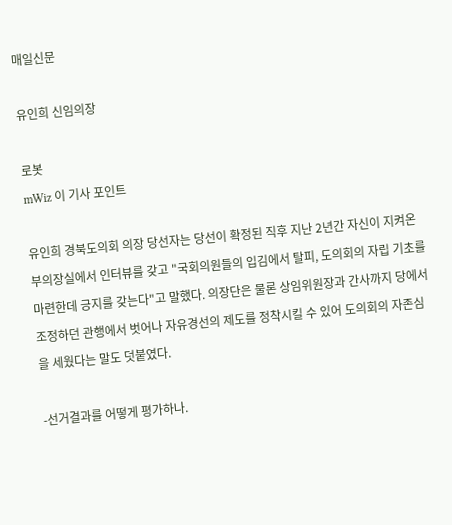매일신문

유인희 신임의장

로봇
mWiz 이 기사 포인트

유인희 경북도의회 의장 당선자는 당선이 확정된 직후 지난 2년간 자신이 지켜온 부의장실에서 인터뷰를 갖고 "국회의원들의 입김에서 탈피, 도의회의 자립 기초를 마련한데 긍지를 갖는다"고 말했다. 의장단은 물론 상임위원장과 간사까지 당에서 조정하던 관행에서 벗어나 자유경선의 제도를 정착시킬 수 있어 도의회의 자존심을 세웠다는 말도 덧붙였다.

-선거결과를 어떻게 평가하나.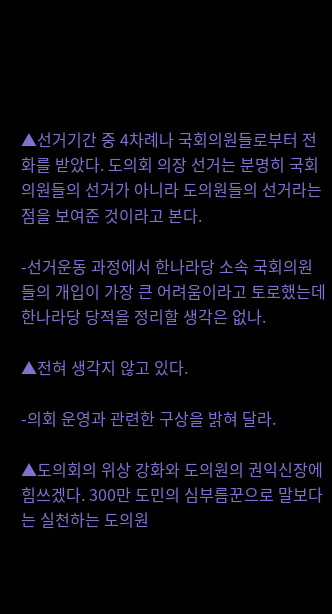▲선거기간 중 4차례나 국회의원들로부터 전화를 받았다. 도의회 의장 선거는 분명히 국회의원들의 선거가 아니라 도의원들의 선거라는 점을 보여준 것이라고 본다.

-선거운동 과정에서 한나라당 소속 국회의원들의 개입이 가장 큰 어려움이라고 토로했는데 한나라당 당적을 정리할 생각은 없나.

▲전혀 생각지 않고 있다.

-의회 운영과 관련한 구상을 밝혀 달라.

▲도의회의 위상 강화와 도의원의 권익신장에 힘쓰겠다. 300만 도민의 심부름꾼으로 말보다는 실천하는 도의원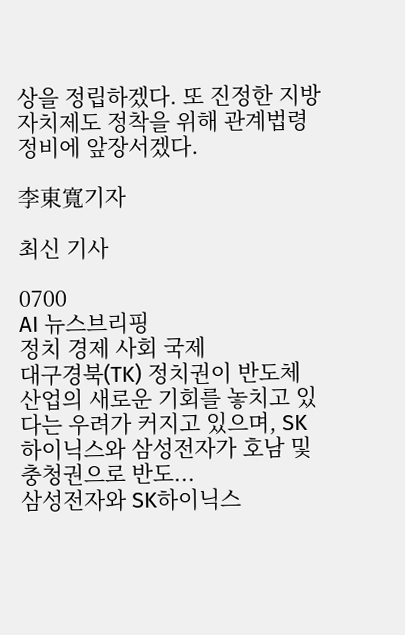상을 정립하겠다. 또 진정한 지방자치제도 정착을 위해 관계법령 정비에 앞장서겠다.

李東寬기자

최신 기사

0700
AI 뉴스브리핑
정치 경제 사회 국제
대구경북(TK) 정치권이 반도체 산업의 새로운 기회를 놓치고 있다는 우려가 커지고 있으며, SK하이닉스와 삼성전자가 호남 및 충청권으로 반도...
삼성전자와 SK하이닉스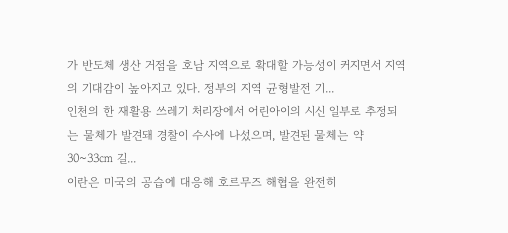가 반도체 생산 거점을 호남 지역으로 확대할 가능성이 커지면서 지역의 기대감이 높아지고 있다. 정부의 지역 균형발전 기...
인천의 한 재활용 쓰레기 처리장에서 어린아이의 시신 일부로 추정되는 물체가 발견돼 경찰이 수사에 나섰으며, 발견된 물체는 약 30~33㎝ 길...
이란은 미국의 공습에 대응해 호르무즈 해협을 완전히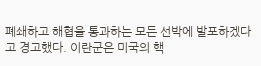폐쇄하고 해협을 통과하는 모든 선박에 발포하겠다고 경고했다. 이란군은 미국의 핵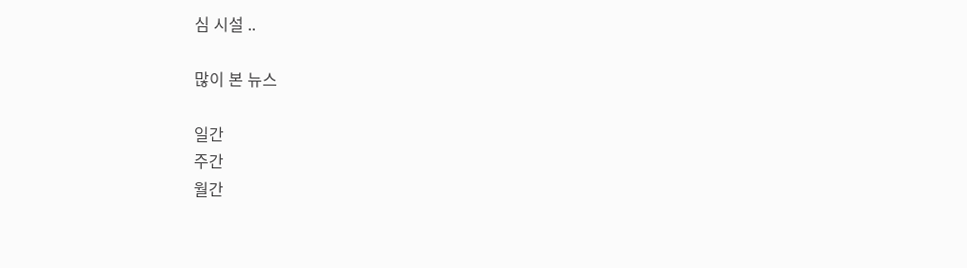심 시설 ..

많이 본 뉴스

일간
주간
월간